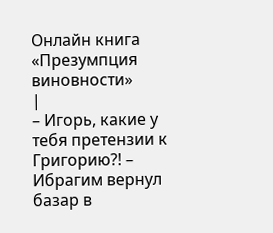Онлайн книга «Презумпция виновности»
|
– Игорь, какие у тебя претензии к Григорию?! – Ибрагим вернул базар в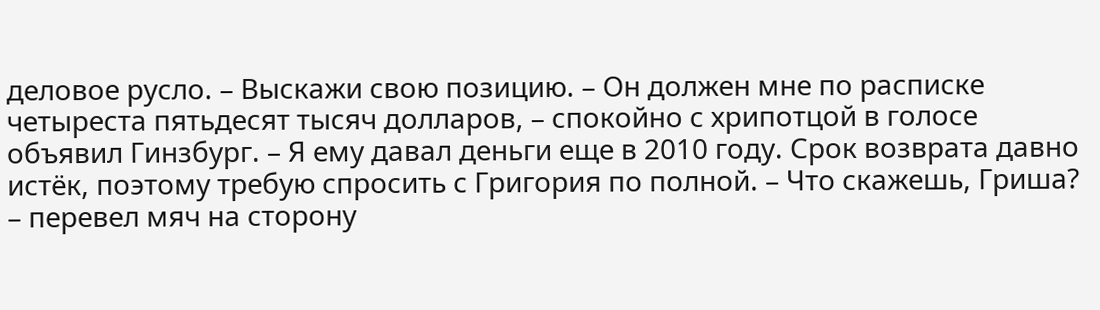деловое русло. – Выскажи свою позицию. – Он должен мне по расписке четыреста пятьдесят тысяч долларов, – спокойно с хрипотцой в голосе объявил Гинзбург. – Я ему давал деньги еще в 2010 году. Срок возврата давно истёк, поэтому требую спросить с Григория по полной. – Что скажешь, Гриша? – перевел мяч на сторону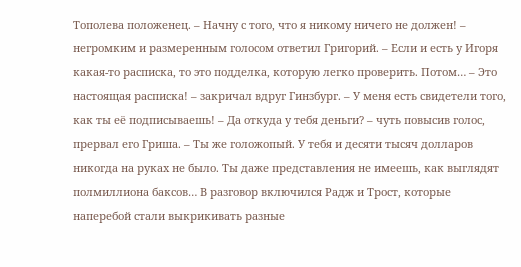Тополева положенец. – Начну с того, что я никому ничего не должен! – негромким и размеренным голосом ответил Григорий. – Если и есть у Игоря какая-то расписка, то это подделка, которую легко проверить. Потом… – Это настоящая расписка! – закричал вдруг Гинзбург. – У меня есть свидетели того, как ты её подписываешь! – Да откуда у тебя деньги? – чуть повысив голос, прервал его Гриша. – Ты же голожопый. У тебя и десяти тысяч долларов никогда на руках не было. Ты даже представления не имеешь, как выглядят полмиллиона баксов… В разговор включился Радж и Трост, которые наперебой стали выкрикивать разные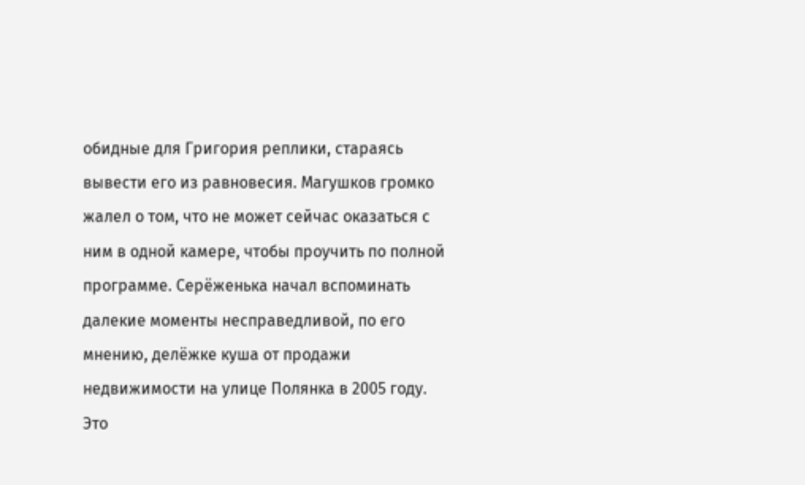обидные для Григория реплики, стараясь вывести его из равновесия. Магушков громко жалел о том, что не может сейчас оказаться с ним в одной камере, чтобы проучить по полной программе. Серёженька начал вспоминать далекие моменты несправедливой, по его мнению, делёжке куша от продажи недвижимости на улице Полянка в 2005 году. Это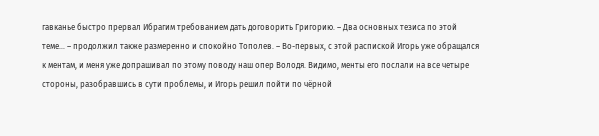гавканье быстро прервал Ибрагим требованием дать договорить Григорию. – Два основных тезиса по этой теме… – продолжил также размеренно и спокойно Тополев. – Во-первых, с этой распиской Игорь уже обращался к ментам, и меня уже допрашивал по этому поводу наш опер Володя. Видимо, менты его послали на все четыре стороны, разобравшись в сути проблемы, и Игорь решил пойти по чёрной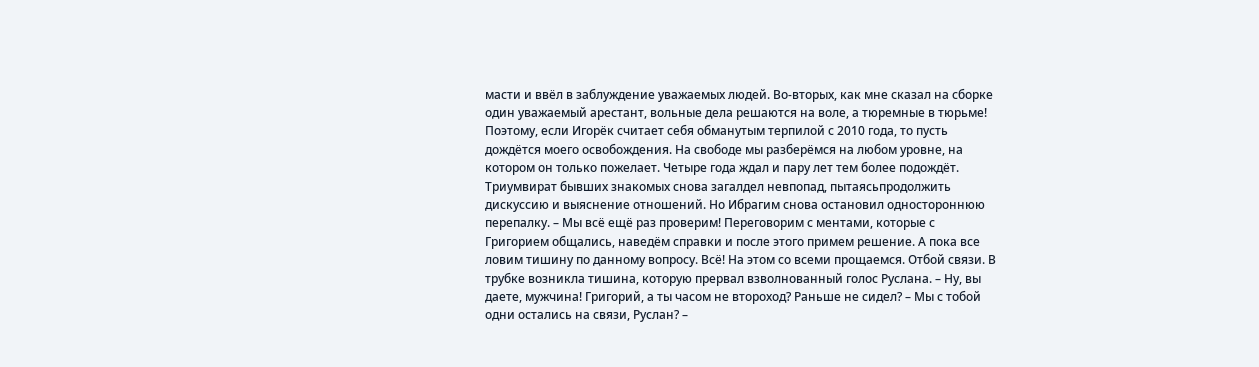масти и ввёл в заблуждение уважаемых людей. Во-вторых, как мне сказал на сборке один уважаемый арестант, вольные дела решаются на воле, а тюремные в тюрьме! Поэтому, если Игорёк считает себя обманутым терпилой с 2010 года, то пусть дождётся моего освобождения. На свободе мы разберёмся на любом уровне, на котором он только пожелает. Четыре года ждал и пару лет тем более подождёт. Триумвират бывших знакомых снова загалдел невпопад, пытаясьпродолжить дискуссию и выяснение отношений. Но Ибрагим снова остановил одностороннюю перепалку. – Мы всё ещё раз проверим! Переговорим с ментами, которые с Григорием общались, наведём справки и после этого примем решение. А пока все ловим тишину по данному вопросу. Всё! На этом со всеми прощаемся. Отбой связи. В трубке возникла тишина, которую прервал взволнованный голос Руслана. – Ну, вы даете, мужчина! Григорий, а ты часом не второход? Раньше не сидел? – Мы с тобой одни остались на связи, Руслан? –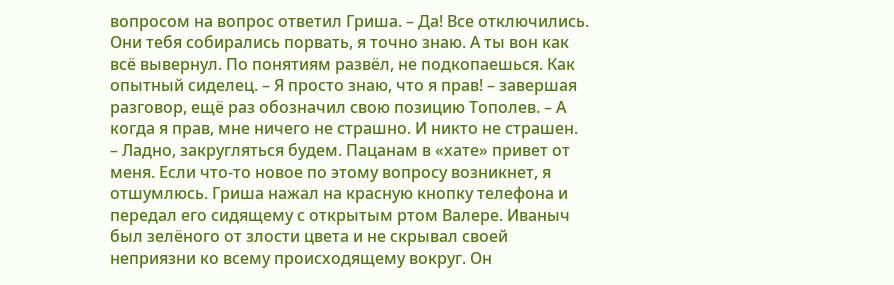вопросом на вопрос ответил Гриша. – Да! Все отключились. Они тебя собирались порвать, я точно знаю. А ты вон как всё вывернул. По понятиям развёл, не подкопаешься. Как опытный сиделец. – Я просто знаю, что я прав! – завершая разговор, ещё раз обозначил свою позицию Тополев. – А когда я прав, мне ничего не страшно. И никто не страшен. – Ладно, закругляться будем. Пацанам в «хате» привет от меня. Если что-то новое по этому вопросу возникнет, я отшумлюсь. Гриша нажал на красную кнопку телефона и передал его сидящему с открытым ртом Валере. Иваныч был зелёного от злости цвета и не скрывал своей неприязни ко всему происходящему вокруг. Он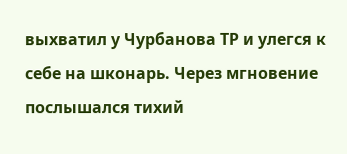выхватил у Чурбанова ТР и улегся к себе на шконарь. Через мгновение послышался тихий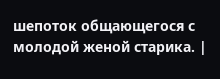шепоток общающегося с молодой женой старика. |